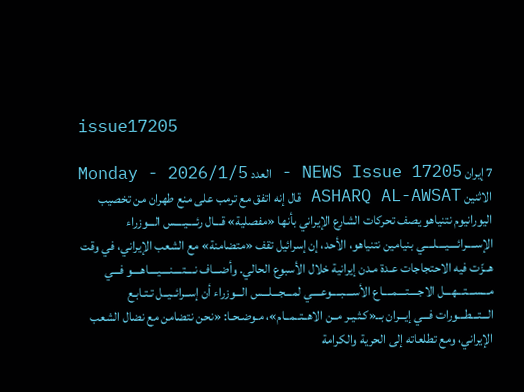issue17205

7 إيران NEWS Issue 17205 - العدد Monday - 2026/1/5 الاثنين ASHARQ AL-AWSAT قال إنه اتفق مع ترمب على منع طهران من تخصيب اليورانيوم نتنياهو يصف تحركات الشارع الإيراني بأنها «مفصلية» قـــال رئــــيــــس الـــوزراء الإســــرائــــيــــلــــي بنيامين نتنياهو، الأحد، إن إسرائيل تقف «متضامنة» مع الشعب الإيراني، في وقت هــزّت فيه الاحتجاجات عـدة مـدن إيرانية خلال الأسبوع الحالي. وأضـــاف نــــتــــنــــيــــاهــــو فـــي مـــســـتـــهـــل الاجــــتــــمــــاع الأســــبــــوعــــي لمـــجـــلـــس الـــوزراء أن إســرائــيــل تـتـابـع الـــتـــطـــورات فـــي إيـــران بــ«كـثـيـر مــن الاهــتــمــام»، مـوضـحـا: «نحن نتضامن مع نضال الشعب الإيراني، ومع تطلعاته إلى الحرية والكرامة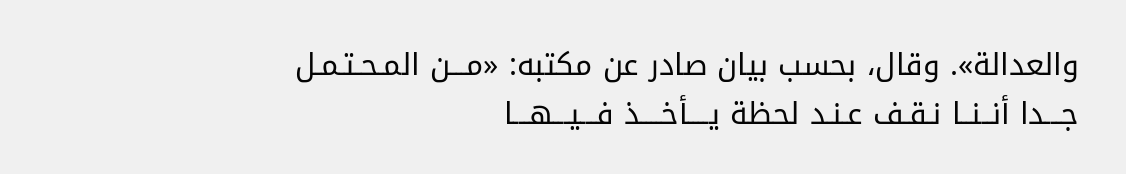والعدالة». وقال، بحسب بيان صادر عن مكتبه: «مـــن المـحـتـمـل جـــدا أنــنــا نـقـف عـنـد لحظة يــــأخــــذ فـــيـــهـــا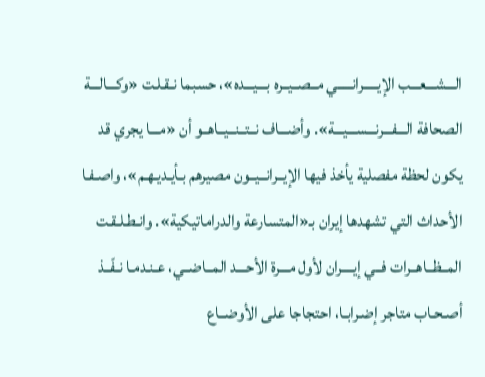الـــشـــعـــب الإيـــــرانـــــي مــصــيــره بـــيـــده»، حسبما نـقـلـت «وكـــالـــة الصحافة الـــفـــرنـــســـيـــة». وأضـــاف نــتــنــيــاهــو أن «مـــا يجري قد يكون لحظة مفصلية يأخذ فيها الإيــرانــيــون مصيرهم بـأيـديـهـم»، واصـفـا الأحداث التي تشهدها إيران بـ«المتسارعة والدراماتيكية». وانـطـلـقـت المــظــاهــرات فــي إيــــران لأول مـــرة الأحـــد المــاضــي، عـنـدمـا نـفّــذ أصـحـاب متاجر إضـرابـا، احتجاجا على الأوضــاع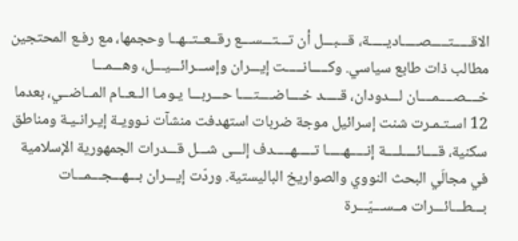الاقـــــتـــــصـــــاديـــــة، قـــبـــل أن تـــتـــســـع رقــعــتــهــا وحجمها، مع رفـع المحتجين مطالب ذات طابع سياسي. وكـــــانـــــت إيـــران وإســـرائـــيـــل، وهـــمـــا خــــصــــمــــان لـــدودان، قـــــد خــــاضــــتــــا حـــربـــا يـومـا الــعــام المــاضــي، بعدما 12 اسـتـمـرت شنت إسرائيل موجة ضربات استهدفت منشآت نـوويـة إيـرانـيـة ومناطق سكنية، قــــائــــلــــة إنـــــهـــــا تـــــهـــــدف إلـــى شـــل قـــدرات الجمهورية الإسلامية في مجالَي البحث النووي والصواريخ الباليستية. وردّت إيـــران بـــهـــجـــمـــات بـــطـــائـــرات مــســـيّـــرة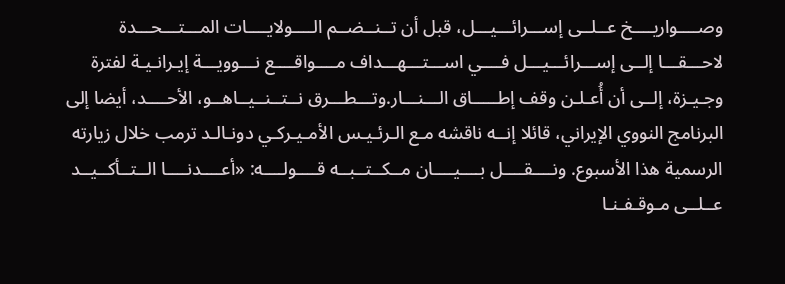وصــــواريــــخ عــلــى إســـرائـــيـــل، قبل أن تــنــضــم الــــولايــــات المـــتـــحـــدة لاحـــقـــا إلــى إســـرائـــيـــل فــــي اســـتـــهـــداف مــــواقــــع نـــوويـــة إيـرانـيـة لفترة وجـيـزة، إلــى أن أُعـلـن وقف إطـــــاق الـــنـــار.وتـــطـــرق نــتــنــيــاهــو، الأحــــد، أيضا إلى البرنامج النووي الإيراني، قائلا إنــه ناقشه مـع الـرئـيـس الأمـيـركـي دونـالـد ترمب خلال زيارته الرسمية هذا الأسبوع. ونــــقــــل بــــيــــان مــكــتــبــه قــــولــــه: «أعــــدنــــا الــتــأكــيــد عــلــى مـوقـفـنـا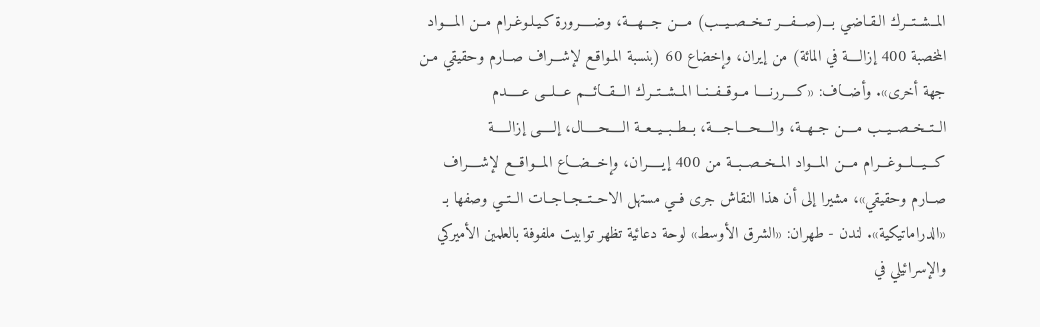المــشــتــرك الـقـاضـي بـــ(صـــفـــر تــخــصــيــب) مـــن جـــهـــة، وضـــــرورة كـيـلـوغـرام مــن المــــواد المخصبة 400 إزالــــة في المائة) من إيران، وإخضاع 60 (بنسبة المـواقـع لإشـــراف صــارم وحقيقي مـن جهة أخرى». وأضـــاف: «كــــررنــــا مــوقــفــنــا المــشــتــرك الـــقـــائـــم عـــلـــى عـــــدم الــتــخــصــيــب مــــن جــهــة، والــــحــــاجــــة، بــطــبــيــعــة الـــــحـــــال، إلـــــى إزالـــــة كـــيـــلـــوغـــرام مـــن المـــواد المــخــصــبــة من 400 إيـــــران، وإخـــضـــاع المـــواقـــع لإشــــراف صــارم وحقيقي»، مشيرا إلى أن هذا النقاش جرى فــي مستهل الاحــتــجــاجــات الــتــي وصفها بـ «الدراماتيكية». لندن - طهران: «الشرق الأوسط» لوحة دعائية تظهر توابيت ملفوفة بالعلمين الأميركي والإسرائيلي في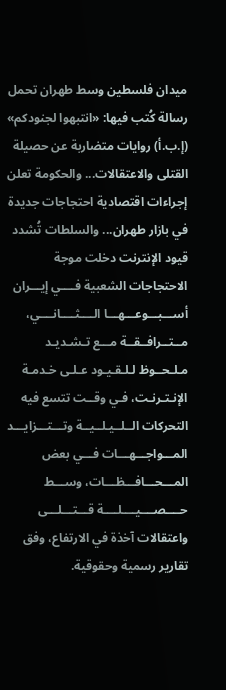ميدان فلسطين وسط طهران تحمل رسالة كُتب فيها: «انتبهوا لجنودكم» (إ.ب.أ) روايات متضاربة عن حصيلة القتلى والاعتقالات... والحكومة تعلن إجراءات اقتصادية احتجاجات جديدة في بازار طهران... والسلطات تُشدد قيود الإنترنت دخلت موجة الاحتجاجات الشعبية فــــي إيـــران أســـبـــوعـــهـــا الــــثــــانــــي، مــتــرافــقــة مـــع تـشـديـد مـلـحــوظ لـلـقـيـود عـلـى خـدمـة الإنـتـرنـت، فـي وقــت تتسع فيه التحركات الــلــيـلــيــة وتـــتـــزايـــد المـــواجـــهـــات فـــي بعض المـــحـــافـــظـــات، وســـط حــــصــــيــــلــــة قـــتـــلـــى واعتقالات آخذة في الارتفاع، وفق تقارير رسمية وحقوقية.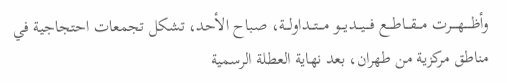وأظــــهــــرت مـــقـــاطـــع فـــيـــديـــو مـــتـــداولـــة، صباح الأحد، تشكل تجمعات احتجاجية في مناطق مركزية من طهران، بعد نهاية العطلة الرسمية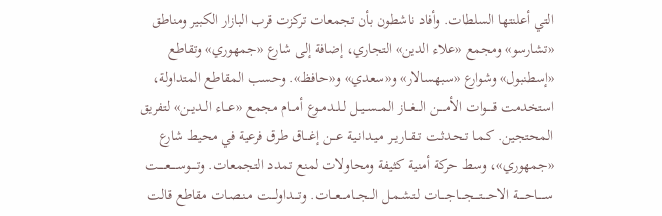التي أعلنتها السلطات. وأفاد ناشطون بأن تجمعات تركزت قرب البازار الكبير ومناطق «تشارسو» ومجمع «علاء الدين» التجاري، إضافة إلى شارع «جمهوري» وتقاطع «إسطنبول» وشوارع «سبهسالار» و«سعدي» و«حافظ». وحسب المقاطع المتداولة، استخدمت قـــــوات الأمـــــن الـــغـــاز المــســيــل لــلــدمــوع أمـــام مجمع «عـــاء الــديــن» لتفريق المحتجين. كـمـا تـحـدثـت تــقــاريــر مـيـدانـيـة عـــن إغـــاق طرق فرعية في محيط شارع «جمهوري»، وسط حركة أمنية كثيفة ومحاولات لمنع تمدد التجمعات. وتـــــوســـــعـــــت ســـــاحـــــة الاحــــتــــجــــاجــــات لـتـشـمـل الـــجـــامـــعـــات. وتــــداولــــت مـنـصـات مقاطع قالت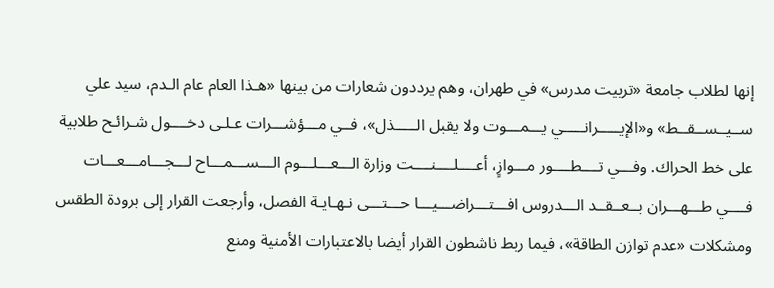إنها لطلاب جامعة «تربيت مدرس» في طهران، وهم يرددون شعارات من بينها «هـذا العام عام الـدم، سيد علي ســيــســقــط» و«الإيـــــرانـــــي يـــمـــوت ولا يقبل الـــــذل»، فــي مـــؤشـــرات عـلـى دخــــول شـرائـح طلابية على خط الحراك. وفـــي تــــطــــور مـــوازٍ، أعــــلــــنــــت وزارة الـــعـــلـــوم الـــســـمـــاح لـــجـــامـــعـــات فــــي طـــهـــران بــعــقــد الـــدروس افـــتـــراضـــيـــا حـــتـــى نـهـايـة الفصل، وأرجعت القرار إلى برودة الطقس ومشكلات «عدم توازن الطاقة»، فيما ربط ناشطون القرار أيضا بالاعتبارات الأمنية ومنع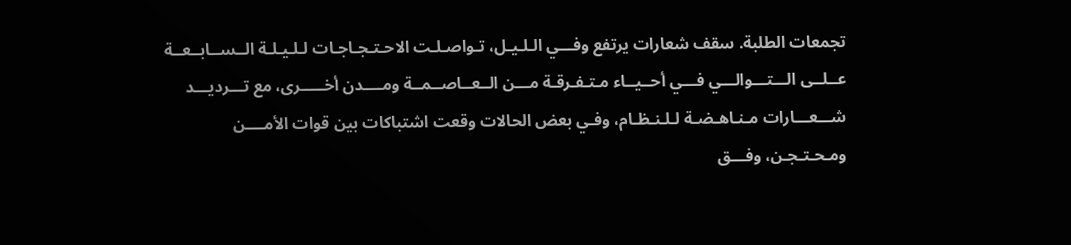تجمعات الطلبة. سقف شعارات يرتفع وفـــي الـلـيـل، تـواصـلـت الاحـتـجـاجـات لـلـيـلـة الــســابــعــة عــلــى الـــتـــوالـــي فـــي أحــيــاء مـتـفـرقـة مـــن الــعــاصــمــة ومــــدن أخـــــرى، مع تـــرديـــد شـــعـــارات مـنـاهـضـة لـلـنـظـام، وفـي بعض الحالات وقعت اشتباكات بين قوات الأمــــن ومـحـتـجـن، وفـــق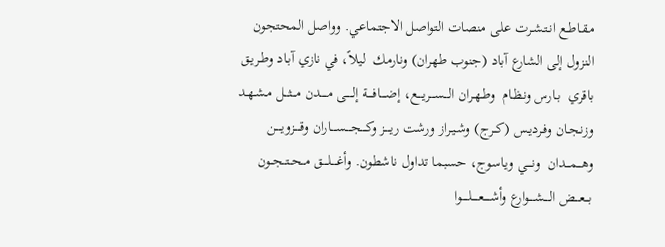مـقـاطـع انـتـشـرت على منصات التواصل الاجتماعي. وواصل المحتجون النزول إلى الشارع آباد (جنوب طهران) ونارمك ‌ ليلاً، في نازي آبـاد وطـريـق باقري ‌ بـارس ونـظـام ‌ وطـهـران الـــســـريـــع، إضــــافــــة إلـــــى مـــــدن مـــثـــل مـشـهـد وزنـجـان وفـرديـس (كــرج) وشـيـراز ورشت ريــــز وكــــجــــســــاران وقــــزويــــن وهـــمـــدان ‌ ونــــي وياسوج، حسبما تداول ناشطون. وأغــــلــــق مــحــتــجــون بـــعـــض الــــشــــوارع وأشـــــعـــــلـــــوا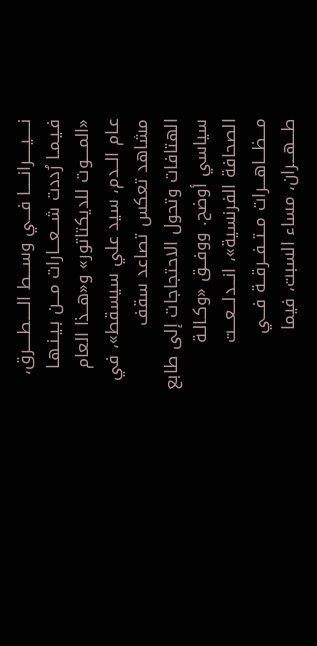نـــــيـــــرانـــــا فـــي وســـط الـــــطـــــرق، فـيـمـا رُددت شـــعـــارات مـــن بـيـنـهـا «المــــوت للديكتاتور» و«هــذا العام عـام الــدم، سيد علي سيسقط»، في مشاهد تعكس تصاعد سقف الهتافات وتحول الاحتجاجات إلى طابع سياسي أوضح. ووفــق «وكـالـة الصحافة الفرنسية»، انـــدلـــعـــت مـــظـــاهـــرات مــتــفــرقــة فـــي طـــهـــران، مساء السبت، فيما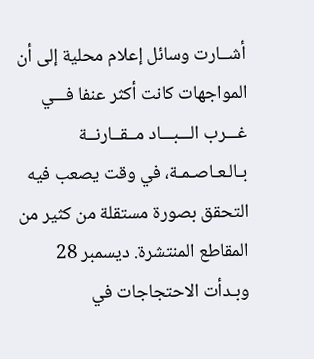أشــارت وسائل إعلام محلية إلى أن المواجهات كانت أكثر عنفا فـــي غـــرب الـــبـــاد مــقــارنــة بـالـعـاصـمـة، في وقت يصعب فيه التحقق بصورة مستقلة من كثير من المقاطع المنتشرة. ديسمبر 28 وبـدأت الاحتجاجات في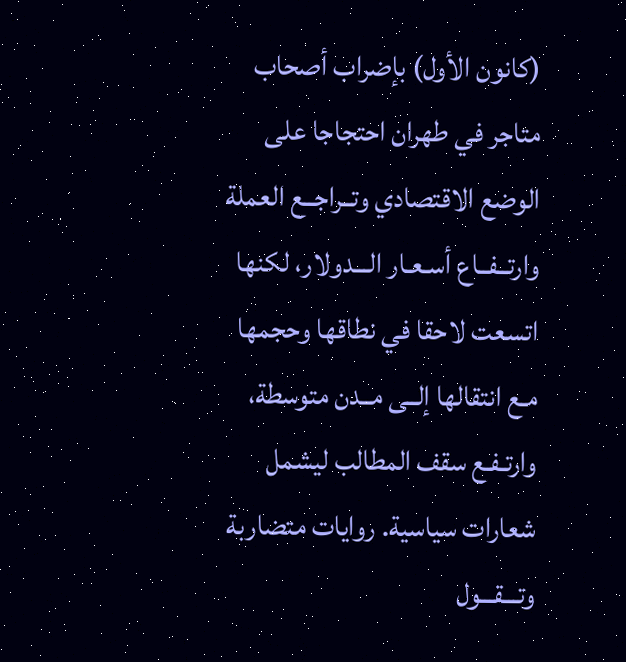(كانون الأول) بإضراب أصحاب متاجر في طهران احتجاجا على الوضع الاقتصادي وتــراجــع العملة وارتــفــاع أسـعـار الـــدولار، لكنها اتسعت لاحقا في نطاقها وحجمها مـع انتقالها إلــى مــدن متوسطة، وارتـفـع سقف المطالب ليشمل شعارات سياسية. روايات متضاربة وتـــقـــول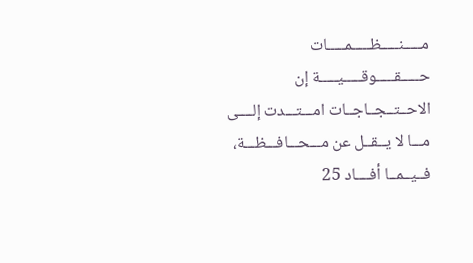مـــــنـــــظـــــمـــــات حـــــقـــــوقـــــيـــــة إن الاحــتــجــاجــات امـــتـــدت إلــــى مـــا لا يــقــل عن مـــحـــافـــظـــة، فــيــمــا أفــــاد 25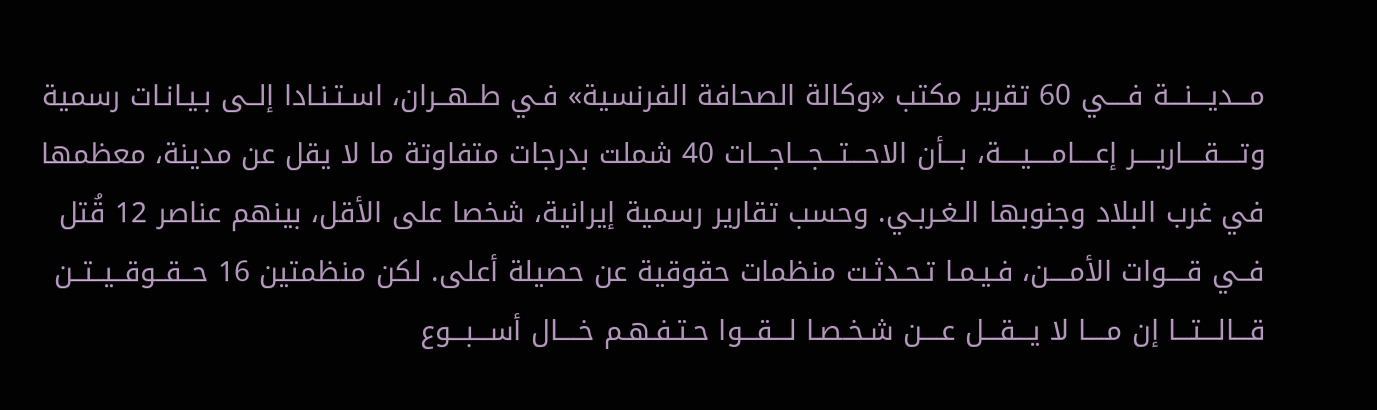مـــديـــنـــة فــــي 60 تقرير مكتب «وكالة الصحافة الفرنسية» فـي طــهــران، اسـتـنـادا إلــى بـيـانـات رسمية وتــــقــــاريــــر إعــــامــــيــــة، بـــأن الاحـــتـــجـــاجـــات 40 شملت بدرجات متفاوتة ما لا يقل عن مدينة، معظمها في غرب البلاد وجنوبها الـغـربـي. وحسب تقارير رسمية إيرانية، شخصا على الأقل، بينهم عناصر 12 قُتل فــي قــــوات الأمــــن، فـيـمـا تـحـدثـت منظمات حقوقية عن حصيلة أعلى. لكن منظمتين 16 حــقــوقــيــتــن قـــالـــتـــا إن مــــا لا يـــقـــل عــــن شـخـصـا لـــقـــوا حـتـفـهـم خــــال أســـبـــوع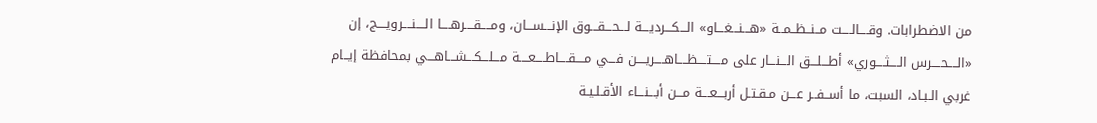من الاضطرابات. وقــــالــــت مــنــظــمــة «هـــنـــغـــاو» الـــكـــرديـــة لـــحـــقـــوق الإنـــســـان، ومــــقــــرهــــا الــــنــــرويــــج، إن «الــــحــــرس الــــثــــوري» أطـــلـــق الـــنـــار على مــــتــــظــــاهــــريــــن فـــي مــــقــــاطــــعــــة مـــلـــكـــشـــاهـــي بمحافظة إيــام غربي الـبـاد، السبت، ما أســفــر عـــن مـقـتـل أربـــعـــة مـــن أبـــنـــاء الأقـلـيـة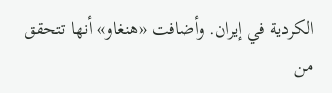الكردية في إيران. وأضافت «هنغاو» أنها تتحقق من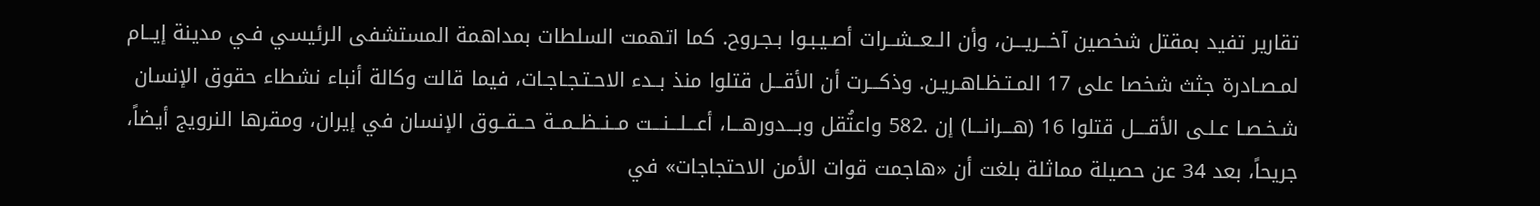تقارير تفيد بمقتل شخصين آخـــريـــن، وأن الــعــشــرات أصـيـبـوا بـجـروح. كما اتهمت السلطات بمداهمة المستشفى الرئيسي فـي مدينة إيــام لمـصـادرة جثث شخصا على 17 المـتـظـاهـريـن. وذكـــرت أن الأقـــل قتلوا منذ بــدء الاحـتـجـاجـات، فيما قالت وكالة أنباء نشطاء حقوق الإنسان شـخـصـا عـلـى الأقــــل قتلوا 16 (هـــرانـــا) إن .582 واعتُقل وبـــدورهـــا، أعـــلـــنـــت مــنــظــمــة حــقــوق الإنسان في إيران، ومقرها النرويج أيضاً، جريحاً، بعد 34 عن حصيلة مماثلة بلغت أن «هاجمت قوات الأمن الاحتجاجات» في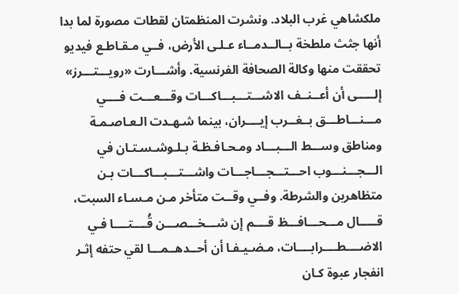ملكشاهي غرب البلاد. ونشرت المنظمتان لقطات مصورة لما بدا أنها جثث ملطخة بــالــدمــاء عـلـى الأرض، فــي مـقـاطـع فيديو تحققت منها وكالة الصحافة الفرنسية. وأشـــارت «رويـــتـــرز» إلـــــى أن أعــنــف الاشـــتـــبـــاكـــات وقـــعـــت فــــي مـــنـــاطـــق بــغــرب إيــــران، بينما شـهـدت الـعـاصـمـة ومناطق وســـط الـــبـــاد ومـحـافـظـة بـلـوشـسـتـان في الـــجـــنـــوب احـــتـــجـــاجـــات واشـــتـــبـــاكـــات بـن متظاهرين والشرطة. وفــي وقــت متأخر مـن مـسـاء السبت، قـــــال مـــحـــافـــظ قــــم إن شـــخـــصـــن قُــــتــــا فـي الاضــــطــــرابــــات، مـضـيـفـا أن أحــدهــمـــا لقي حتفه إثـر انفجار عبوة كـان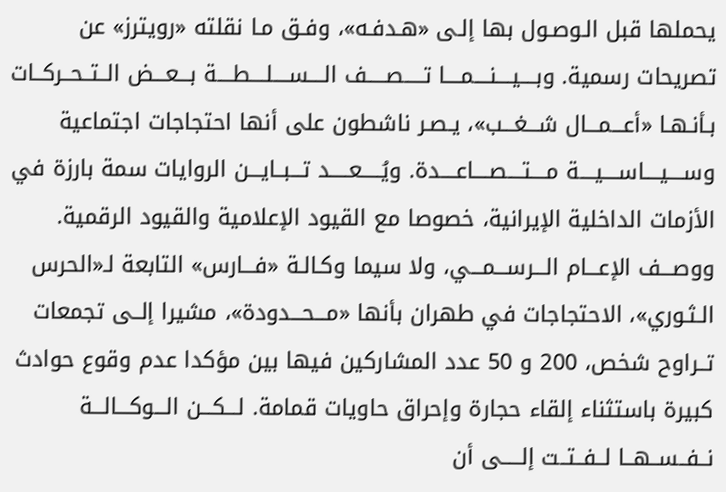يحملها قبل الـوصـول بها إلـى «هـدفـه»، وفـق مـا نقلته «رويترز» عن تصريحات رسمية. وبــــيــــنــــمــــا تـــــصـــــف الــــســــلــــطــــة بـــعـــض الــتــحــركــات بـأنـهـا «أعـــمـــال شـــغـــب»، يـصـر ناشطون على أنها احتجاجات اجتماعية وســــيــــاســــيــــة مــــتــــصــــاعــــدة. ويُـــــعـــــد تـــبــايـــن الروايات سمة بارزة في الأزمات الداخلية الإيرانية، خصوصا مع القيود الإعلامية والقيود الرقمية. ووصـــف الإعـــام الـــرســـمـــي، ولا سيما وكـالـة «فـــارس» التابعة لـ«الحرس الـثـوري»، الاحتجاجات في طهران بأنها «مـــحـــدودة»، مشيرا إلــى تجمعات تــراوح شخص، 200 و 50 عدد المشاركين فيها بين مؤكدا عدم وقوع حوادث كبيرة باستثناء إلقاء حجارة وإحراق حاويات قمامة. لـــكـــن الـــوكـــالـــة نــفــســهــا لــفــتــت إلـــــى أن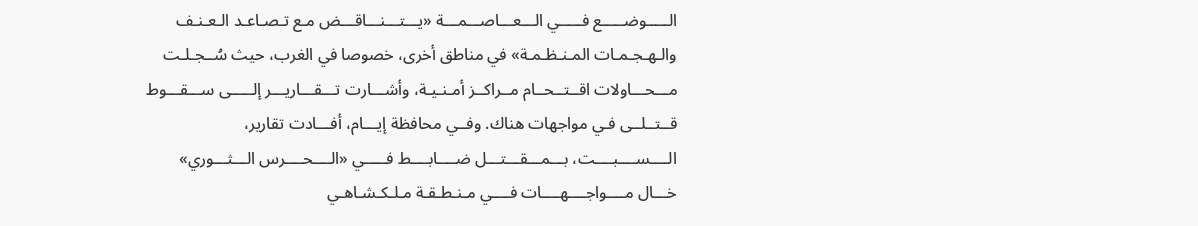الـــــوضـــــع فـــــي الـــعـــاصـــمـــة «يـــتـــنـــاقـــض مـع تـصـاعـد الـعـنـف والـهـجـمـات المـنـظـمـة» في مناطق أخرى، خصوصا في الغرب، حيث سُــجـلـت مـــحـــاولات اقــتــحــام مــراكــز أمـنـيـة، وأشـــارت تـــقـــاريـــر إلـــــى ســـقـــوط قــتــلــى فـي مواجهات هناك. وفــي محافظة إيـــام، أفـــادت تقارير، الــــســــبــــت، بـــمـــقـــتـــل ضــــابــــط فـــــي «الــــحــــرس الـــثـــوري» خـــال مــــواجــــهــــات فــــي مـنـطـقـة مـلـكـشـاهـي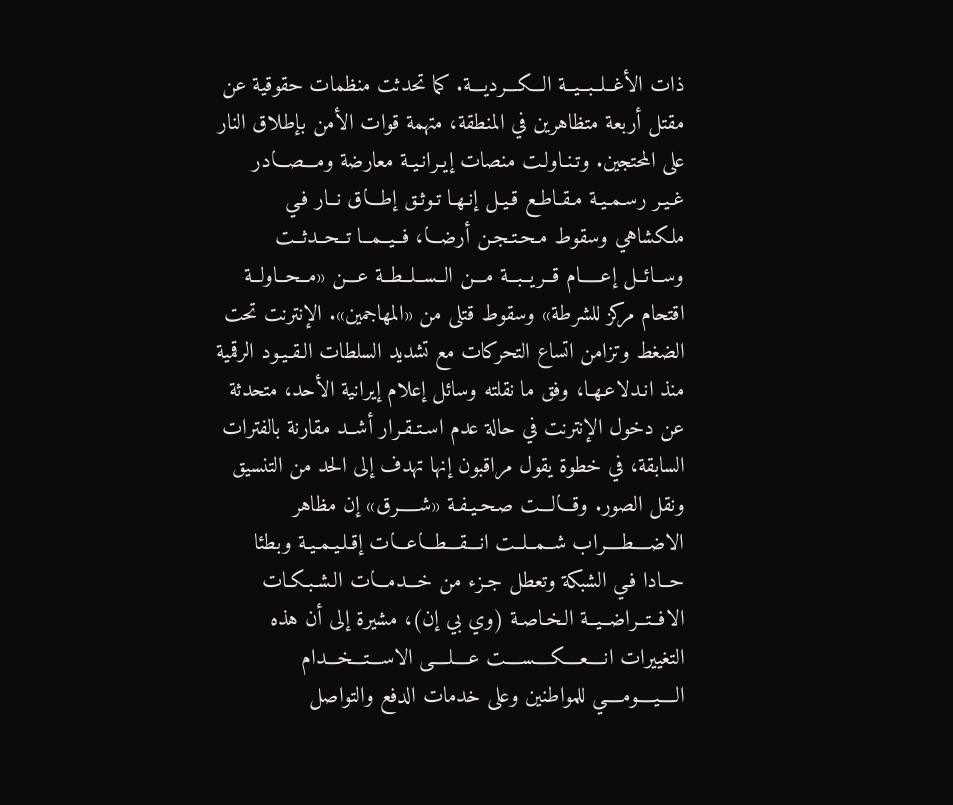ذات الأغــلــبــيــة الـــكـــرديـــة. كما تحدثت منظمات حقوقية عن مقتل أربعة متظاهرين في المنطقة، متهمة قوات الأمن بإطلاق النار على المحتجين. وتـنـاولـت منصات إيـرانـيـة معارضة ومـــصـــادر غـيـر رسـمـيـة مـقـاطـع قـيـل إنـهـا تـوثـق إطـــاق نــار فـي ملكشاهي وسقوط مـحـتـجـن أرضـــا، فــيــمــا تــحــدثــت وســائــل إعـــــام قــريــبــة مـــن الــســلــطــة عـــن «مــحــاولــة اقتحام مركز للشرطة» وسقوط قتلى من «المهاجمين». الإنترنت تحت الضغط وتزامن اتساع التحركات مع تشديد السلطات الـقـيـود الرقمية منذ انـدلاعـهـا، وفق ما نقلته وسائل إعلام إيرانية الأحد، متحدثة عن دخول الإنترنت في حالة عدم اسـتـقـرار أشــد مقارنة بالفترات السابقة، في خطوة يقول مراقبون إنها تهدف إلى الحد من التنسيق ونقل الصور. وقـــالـــت صـحـيـفـة «شـــــرق» إن مظاهر الاضــــطــــراب شــمــلــت انـــقـــطـــاعـــات إقـلـيـمـيـة وبطئا حــادا فـي الشبكة وتعطل جـزء من خـــدمـــات الـشـبـكـات الافــتــراضــيــة الـخـاصـة (وي بي إن)، مشيرة إلى أن هذه التغييرات انــــعــــكــــســــت عــــلــــى الاســـتـــخـــدام الــــيــــومــــي للمواطنين وعلى خدمات الدفع والتواصل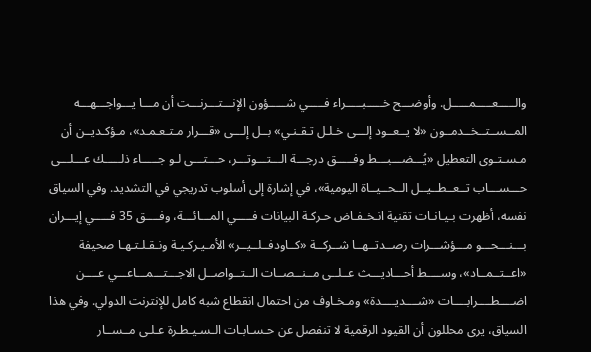والـــــعـــــمـــــل. وأوضـــح خـــــبـــــراء فـــــي شـــــؤون الإنـــتـــرنـــت أن مـــا يـــواجـــهـــه المــســتــخــدمــون «لا يــعــود إلـــى خـلـل تـقـنـي» بــل إلـــى «قـــرار مـتـعـمـد»، مـؤكـديــن أن مـسـتـوى التعطيل «يُـــضـــبـــط وفـــــق درجـــة الـــتـــوتـــر، حـــتـــى لـو جـــــاء ذلـــــك عـــلـــى حـــســـاب تــعــطــيــل الــحــيــاة اليومية»، في إشارة إلى أسلوب تدريجي في التشديد. وفي السياق نفسه، أظهرت بـيـانـات تقنية انـخـفـاض حـركـة البيانات فـــــي المـــائـــة، وفــــق 35 فـــــي إيـــران بـــنـــحـــو مـــؤشـــرات رصــدتــهــا شــركــة «كــاودفــلــيــر» الأمـيـركـيـة ونـقـلـتـهـا صحيفة «اعــتــمــاد»، وســــط أحـــاديـــث عــلــى مــنــصــات الــتــواصــل الاجـــتـــمـــاعـــي عــــن اضــــطــــرابــــات «شــــديــــدة» ومـخـاوف من احتمال انقطاع شبه كامل للإنترنت الدولي. وفي هذا السياق، يرى محللون أن القيود الرقمية لا تنفصل عن حـسـابـات الـسـيـطـرة عـلـى مــســار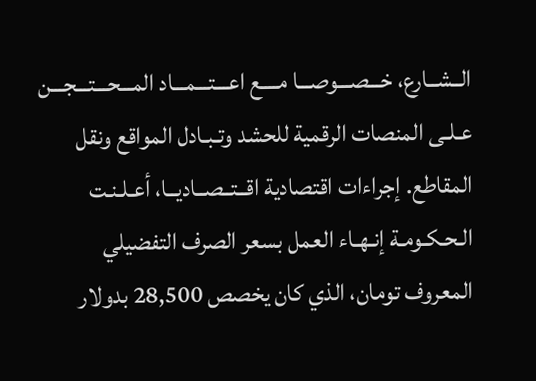الــشــارع، خـــصـــوصـــا مــــع اعـــتـــمـــاد المـــحـــتـــجـــن عـلـى المنصات الرقمية للحشد وتـبـادل المواقع ونقل المقاطع. إجراءات اقتصادية اقــتــصــاديــا، أعـلـنـت الـحـكـومـة إنـهـاء العمل بسعر الصرف التفضيلي المعروف تومان، الذي كان يخصص 28,500 بدولار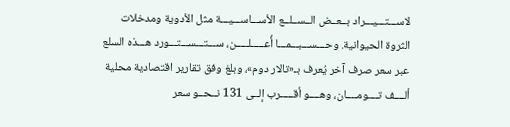لاســـتـــيـــراد بــعــض الــســلــع الأســـاســـيـــة مثل الأدوية ومدخلات الثروة الحيوانية. وحـــســـبـــمـــا أُعـــــلـــــن، ســـتـــســـتـــورد هـــذه السلع عبر سعر صرف آخر يُعرف بـ«تالار دوم»، وبلغ وفق تقارير اقتصادية محلية ألــــف تــــومــــان، وهــــو أقـــــرب إلــى 131 نــحــو سعر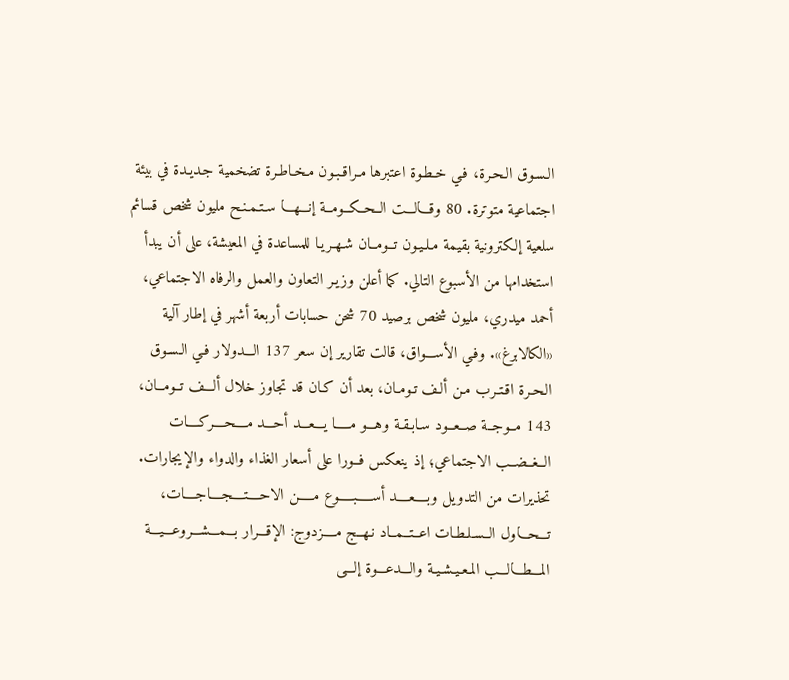الـسـوق الـحـرة، فـي خـطـوة اعتبرها مـراقـبـون مـخـاطـرة تضخمية جـديـدة في بيئة اجتماعية متوترة. 80 وقـــالـــت الــحــكــومــة إنـــهـــا سـتـمـنـح مليون شخص قسائم سلعية إلكترونية بقيمة مـلـيـون تــومــان شـهـريـا للمساعدة في المعيشة، على أن يبدأ استخدامها من الأسبوع التالي. كما أعلن وزيـر التعاون والعمل والرفاه الاجتماعي، أحمد ميدري، مليون شخص برصيد 70 شحن حسابات أربعة أشهر في إطار آلية «الكالابرغ». وفـي الأســـواق، قالت تقارير إن سعر 137 الـــدولار فـي الـسـوق الـحـرة اقـتـرب مـن ألـف تـومـان، بعد أن كـان قد تجاوز خلال ألـــف تــومــان، 143 مــوجــة صــعــود سـابـقـة وهـــو مـــــا يـــعـــد أحـــد مــــحــــركــــات الــغــضــب الاجتماعي؛ إذ ينعكس فــورا على أسعار الغذاء والدواء والإيجارات. تحذيرات من التدويل وبــــعــــد أســـــبـــــوع مـــــن الاحــــتــــجــــاجــــات، تـــحـــاول الــسـلـطـات اعــتــمــاد نـهــج مــــزدوج: الإقـــرار بـــمـــشـــروعـــيـــة المـــطـــالـــب المـعـيـشـيـة والـــدعـــوة إلـــى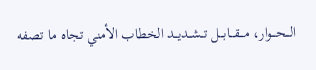الـــحـــوار، مـــقـــابـــل تــشــديــد الخطاب الأمني تجاه ما تصفه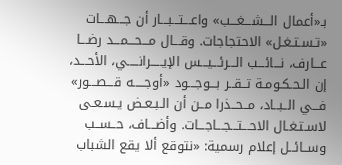بـ«أعمال الـــشـــغـــب» واعـــتـــبـــار أن جـــهـــات «تـسـتـغـل» الاحتجاجات. وقـــال مـــحـــمـــد رضـــا عـــارف، نـــائـــب الـــرئـــيـــس الإيـــــرانـــــي، الأحـــد، إن الـحـكـومـة تــقــر بـــوجـــود «أوجـــــه قـــصـــور» فـــي الــبــاد، مــحــذرا مــن أن الـبـعـض يـسـعـى لاسـتـغـال الاحـــتـــجـــاجـــات. وأضـــاف، حــســب وســائــل إعلام رسمية: «نتوقع ألا يقع الشباب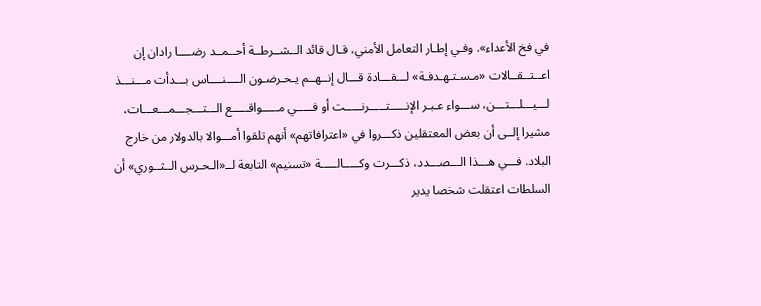في فخ الأعداء». وفـي إطـار التعامل الأمني، قـال قائد الــشــرطــة أحــمــد رضــــا رادان إن اعــتــقــالات «مـسـتـهـدفـة» لـــقـــادة قـــال إنــهــم يـحـرضـون الــــنــــاس بـــدأت مـــنـــذ لـــيـــلـــتـــن، ســـواء عـبـر الإنـــــتـــــرنـــــت أو فـــــي مـــــواقـــــع الـــتـــجـــمـــعـــات، مشيرا إلــى أن بعض المعتقلين ذكـــروا في «اعترافاتهم» أنهم تلقوا أمـــوالا بالدولار من خارج البلاد. فـــي هـــذا الـــصـــدد، ذكـــرت وكـــــالـــــة «تسنيم» التابعة لــ«الـحـرس الــثــوري» أن السلطات اعتقلت شخصا يدير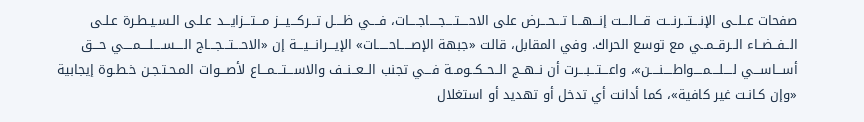صفحات عــلــى الإنـــتـــرنـــت قـــالـــت إنـــهـــا تـــحـــرض على الاحــــتــــجــــاجــــات، فــــي ظــــل تـــركـــيـــز مـــتـــزايـــد عـلـى الـسـيـطـرة عـلـى الــفــضــاء الــرقــمــي مع توسع الحراك. وفي المقابل، قالت «جبهة الإصـــــاحـــــات» الإيـــرانـــيـــة إن «الاحـــتـــجـــاج الــــســــلــــمــــي حـــق أســـاســـي لــــلــــمــــواطــــنــــن»، واعـــتـــبـــرت أن نــهــج الــحــكــومــة فـــي تجنب الــعــنــف والاســـتـــمـــاع لأصـــوات المـحـتـجـن خـطـوة إيجابية «وإن كـانـت غير كافية»، كما أدانت أي تدخل أو تهديد أو استغلال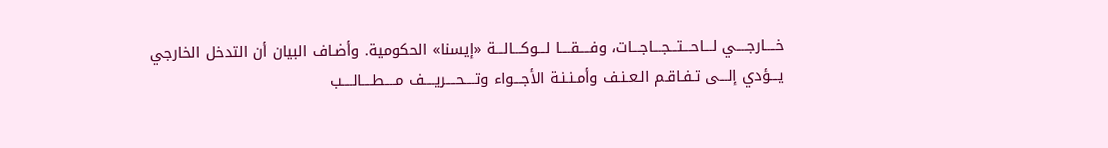خــــارجــــي لـــاحـــتـــجـــاجـــات، وفــــقــــا لـــوكـــالـــة «إيسنا» الحكومية. وأضـاف البيان أن التدخل الخارجي يـــؤدي إلـــى تـفـاقـم الـعـنـف وأمـنـنـة الأجـــواء وتــــحــــريــــف مــــطــــالــــب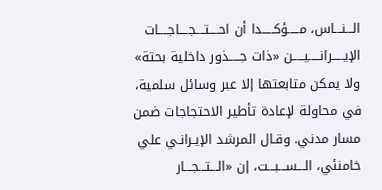الـــنـــاس، مـــــؤكـــــدا أن احــــتــــجــــاجــــات الإيـــــرانـــــيـــــن «ذات جـــــذور داخلية بحتة» ولا يمكن متابعتها إلا عبر وسائل سلمية، في محاولة لإعادة تأطير الاحتجاجات ضمن مسار مدني. وقـال المرشد الإيـرانـي علي خامنئي، الـــســـبـــت، إن «الـــتـــجـــار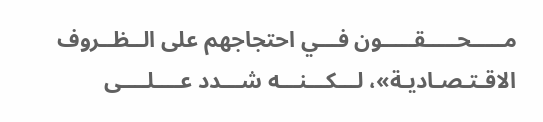مـــــحـــــقـــــون فـــي احتجاجهم على الــظــروف الاقـتـصـاديـة»، لـــكـــنـــه شـــدد عــــلــــى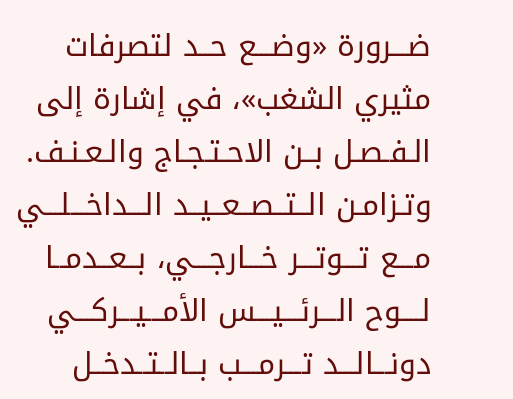ضـــرورة «وضـــع حــد لتصرفات مثيري الشغب»، في إشارة إلى الـفـصـل بــن الاحـتـجـاج والـعـنـف. وتـزامـن الــتــصــعــيــد الـــداخـــلـــي مـــع تـــوتـــر خـــارجـــي، بــعــدمــا لــــوح الـــرئـــيـــس الأمـــيـــركـــي دونـــالـــد تـــرمـــب بــالــتــدخــل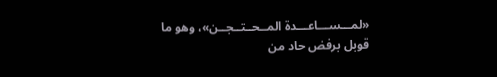«لمـــســـاعـــدة المــحــتــجــن»، وهو ما قوبل برفض حاد من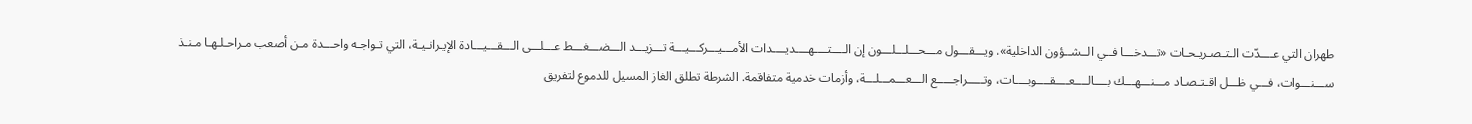طهران التي عــــدّت الـتـصـريـحـات «تـــدخـــا فــي الــشــؤون الداخلية». ويـــقـــول مـــحـــلـــلـــون إن الــــتــــهــــديــــدات الأمـــيـــركـــيـــة تـــزيـــد الـــضـــغـــط عـــلـــى الـــقـــيـــادة الإيـرانـيـة، التي تـواجـه واحـــدة مـن أصعب مـراحـلـهـا مـنـذ ســـنـــوات، فـــي ظـــل اقـتـصـاد مـــنـــهـــك بــــالــــعــــقــــوبــــات، وتـــــراجـــــع الـــعـــمـــلـــة، وأزمات خدمية متفاقمة. الشرطة تطلق الغاز المسيل للدموع لتفريق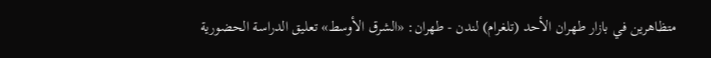متظاهرين في بازار طهران الأحد (تلغرام) لندن - طهران: «الشرق الأوسط» تعليق الدراسة الحضورية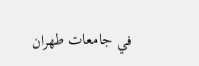في جامعات طهران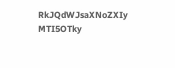RkJQdWJsaXNoZXIy MTI5OTky